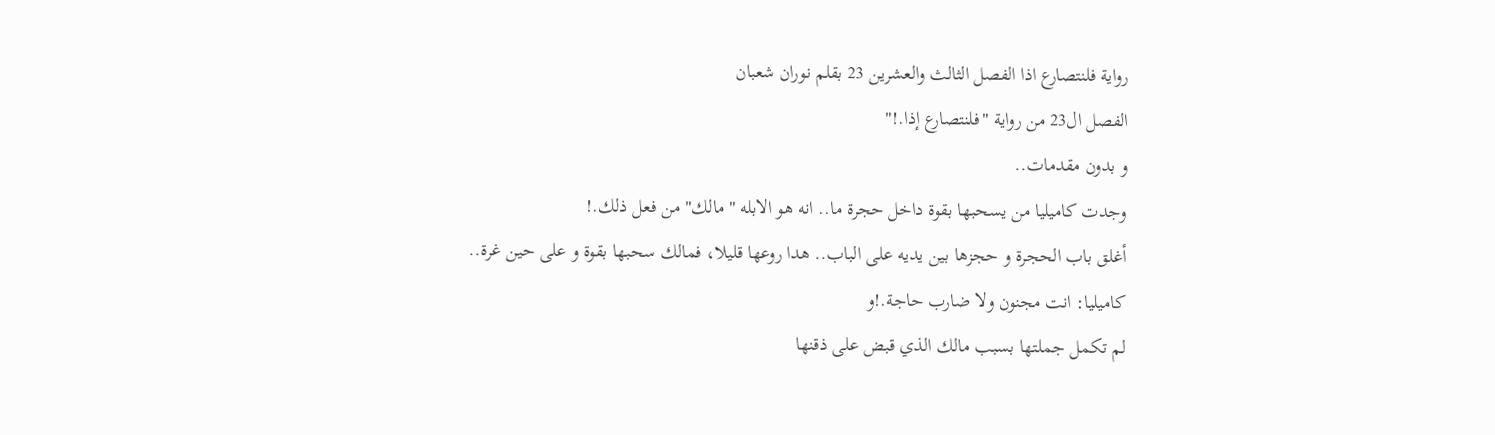رواية فلنتصارع اذا الفصل الثالث والعشرين 23 بقلم نوران شعبان
الفصل ال23 من رواية "فلنتصارع إذا.!"
و بدون مقدمات..
وجدت كاميليا من يسحبها بقوة داخل حجرة ما.. انه هو الابله "مالك" من فعل ذلك.!
أغلق باب الحجرة و حجزها بين يديه على الباب.. هدا روعها قليلا، فمالك سحبها بقوة و على حين غرة..
كاميليا: انت مجنون ولا ضارب حاجة.!و
لم تكمل جملتها بسبب مالك الذي قبض على ذقنها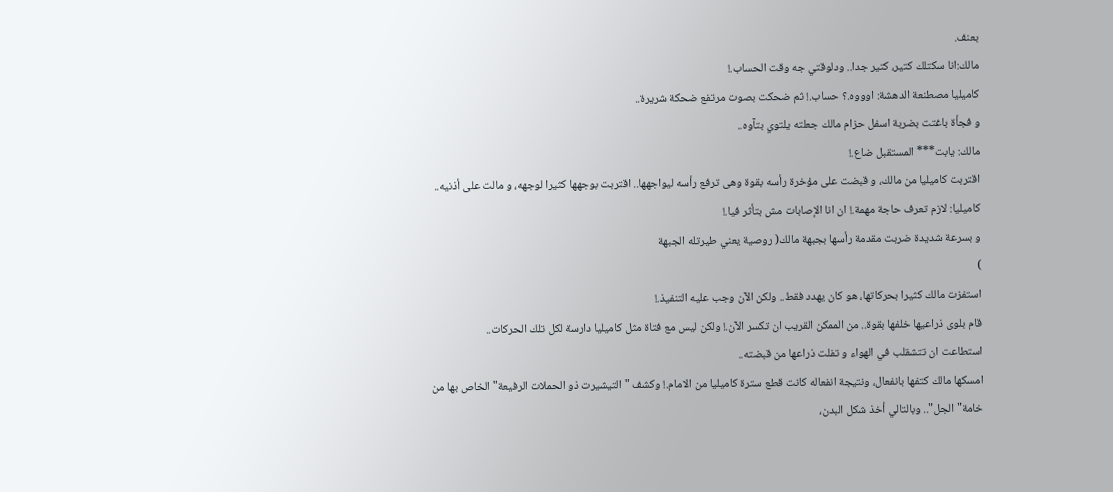بعنف.
مالك:انا سكتلك كتير، كتير جدا.. ودلوقتي جه وقت الحساب.!
كاميليا مصطنعة الدهشة: اوووه.؟ حساب.! ثم ضحكت بصوت مرتفع ضحكة شريرة..
و فجأة باغتت بضربة اسفل حزام مالك جعلته يلتوي بتآوه..
مالك: يابت*** المستقبل ضاع.!
اقتربت كاميليا من مالك، و قبضت على مؤخرة رأسه بقوة وهى ترفع رأسه ليواجهها.. اقتربت بوجهها كثيرا لوجهه، و مالت على أذنيه..
كاميليا: لازم تعرف حاجة مهمة.! ان انا الإصابات مش بتأثر فيا.!
و بسرعة شديدة ضربت مقدمة رأسها بجبهة مالك( روصية يعني طيرتله الجبهة
)
استفزت مالك كثيرا بحركاتها، هو كان يهدد فقط.. ولكن الآن وجب عليه التنفيذ.!
قام بلوى ذراعيها خلفها بقوة.. من الممكن القريب ان تكسر الآن.! ولكن ليس مع فتاة مثل كاميليا دارسة لكل تلك الحركات..
استطاعت ان تتشقلب في الهواء و تفلت ذراعها من قبضته..
امسكها مالك كتفها بانفعال، ونتيجة انفعاله كانت قطع سترة كاميليا من الامام.! وكشف "التيشيرت ذو الحملات الرفيعة" الخاص بها من خامة"الجل".. وبالتالي أخذ شكل البدن،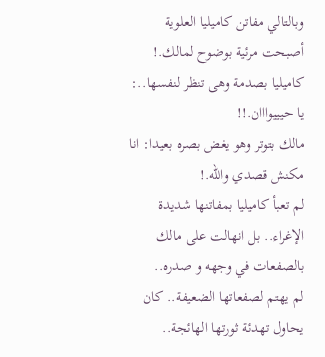وبالتالي مفاتن كاميليا العلوية أصبحت مرئية بوضوح لمالك.!
كاميليا بصدمة وهى تنظر لنفسها..: يا حيييوااان.!!
مالك بتوتر وهو يغض بصره بعيدا: انا مكنش قصدي والله.!
لم تعبأ كاميليا بمفاتنها شديدة الإغراء.. بل انهالت على مالك بالصفعات في وجهه و صدره..
لم يهتم لصفعاتها الضعيفة.. كان يحاول تهدئة ثورتها الهائجة..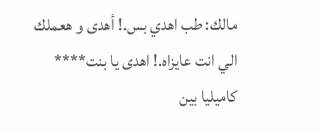مالك: طب اهدي بس.! أهدى و هعملك الي انت عايزاه.! اهدى يا بنت****
كاميليا بين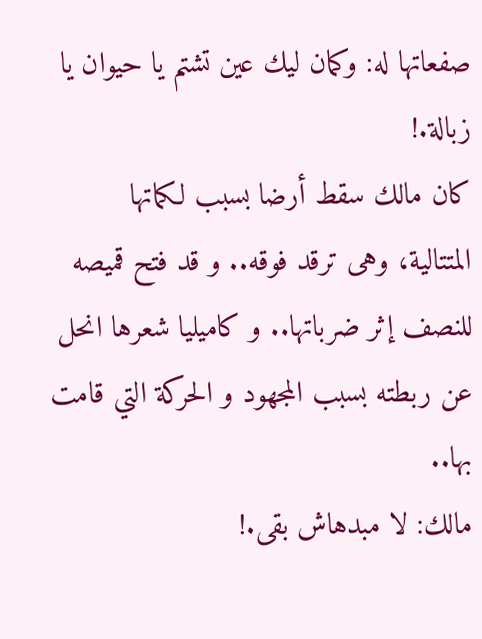صفعاتها له: وكمان ليك عين تشتم يا حيوان يا زبالة.!
كان مالك سقط أرضا بسبب لكماتها المتتالية، وهى ترقد فوقه.. و قد فتح قميصه للنصف إثر ضرباتها.. و كاميليا شعرها انحل عن ربطته بسبب المجهود و الحركة التي قامت بها..
مالك: لا مبدهاش بقى.!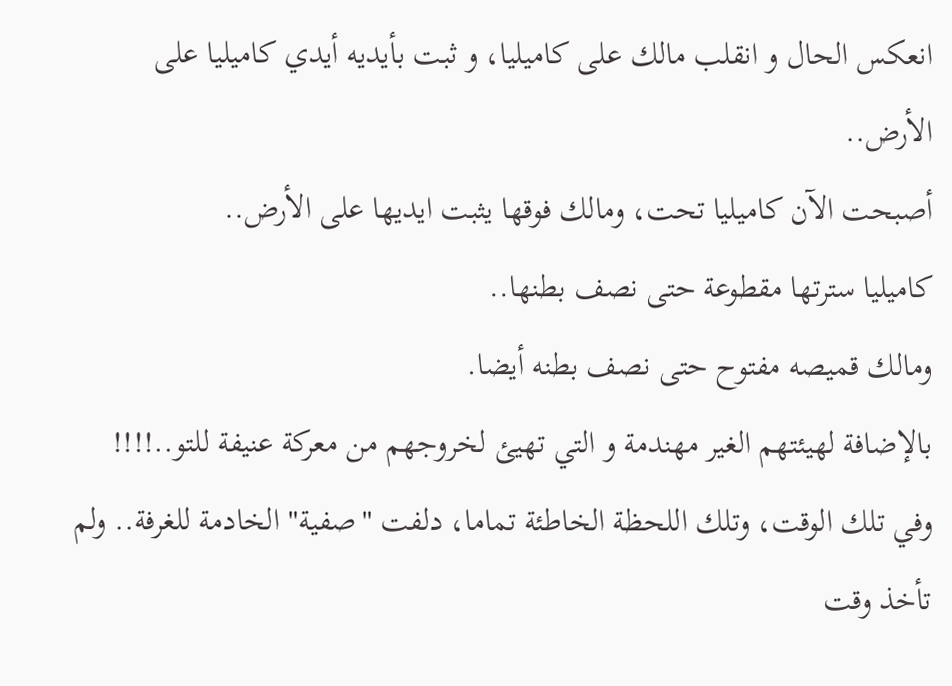انعكس الحال و انقلب مالك على كاميليا، و ثبت بأيديه أيدي كاميليا على الأرض..
أصبحت الآن كاميليا تحت، ومالك فوقها يثبت ايديها على الأرض..
كاميليا سترتها مقطوعة حتى نصف بطنها..
ومالك قميصه مفتوح حتى نصف بطنه أيضا.
بالإضافة لهيئتهم الغير مهندمة و التي تهيئ لخروجهم من معركة عنيفة للتو..!!!!
وفي تلك الوقت، وتلك اللحظة الخاطئة تماما، دلفت "صفية" الخادمة للغرفة.. ولم تأخذ وقت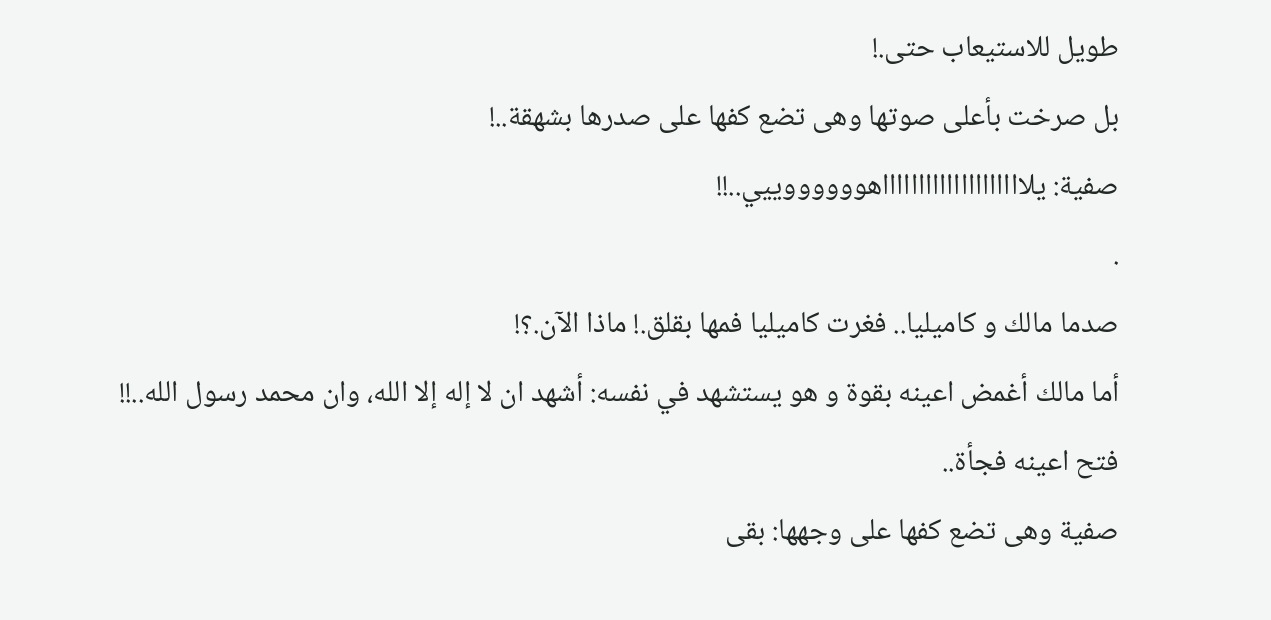طويل للاستيعاب حتى.!
بل صرخت بأعلى صوتها وهى تضع كفها على صدرها بشهقة..!
صفية: يلااااااااااااااااااااهووووووييي..!!
.
صدما مالك و كاميليا.. فغرت كاميليا فمها بقلق.! ماذا الآن.؟!
أما مالك أغمض اعينه بقوة و هو يستشهد في نفسه: أشهد ان لا إله إلا الله، وان محمد رسول الله..!!
فتح اعينه فجأة..
صفية وهى تضع كفها على وجهها: بقى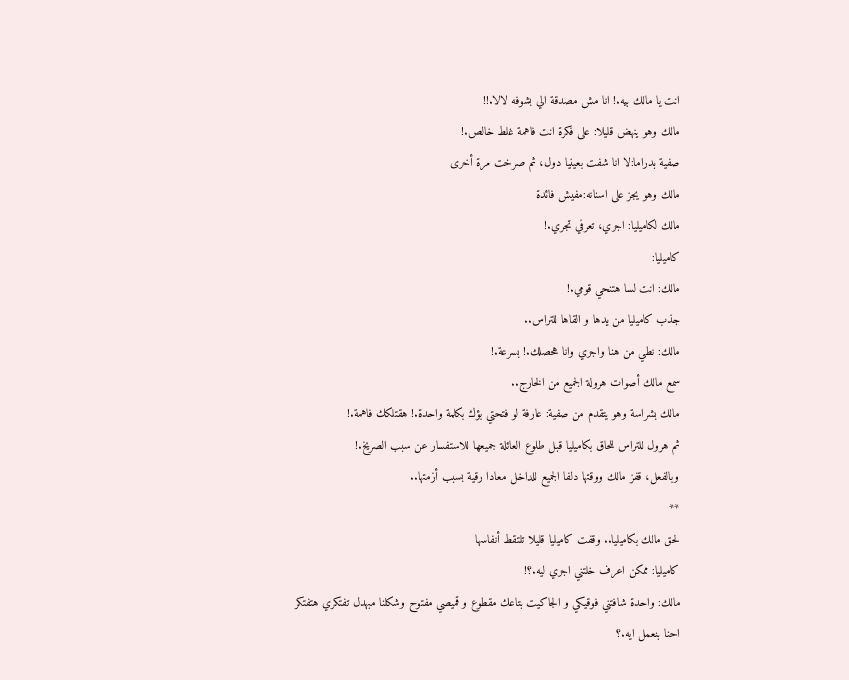انت يا مالك بيه.! انا مش مصدقة الي بشوفه لالا.!!
مالك وهو ينهض قليلا: على فكرة انت فاهمة غلط خالص.!
صفية بدراما:لا انا شفت بعينيا دول، ثم صرخت مرة أخرى
مالك وهو يجز على اسنانه:مفيش فائدة
مالك لكاميليا: اجري، تعرفي تجري.!
كاميليا:
مالك: انت لسا هتنحي قومي.!
جذب كاميليا من يدها و القاها للتراس..
مالك: نطي من هنا واجري وانا هحصلك.! بسرعة.!
سمع مالك أصوات هرولة الجميع من الخارج..
مالك بشراسة وهو يتقدم من صفية: عارفة لو فتحتي بؤك بكلمة واحدة.! هقتلكك فاهمة.!
ثم هرول للتراس للحاق بكاميليا قبل طلوع العائلة جميعها للاستفسار عن سبب الصريخ.!
وبالفعل، قفز مالك ووقتها دلفا الجميع للداخل معادا رقية بسبب أزمتها..
**
لحق مالك بكاميليا.. وقفت كاميليا قليلا تلتقط أنفاسها
كاميليا: ممكن اعرف خلتني اجري ليه.؟!
مالك: واحدة شافتني فوقيكي و الجاكيت بتاعك مقطوع و قميصي مفتوح وشكلنا مبهدل تفتكري هتفتكر احنا بنعمل ايه.؟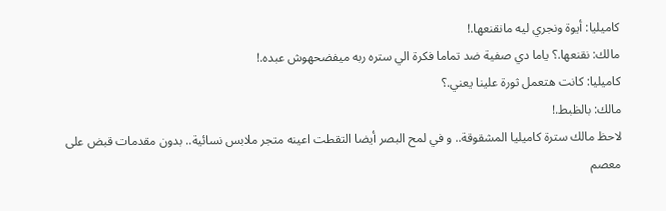كاميليا: أيوة ونجري ليه مانقنعها.!
مالك: نقنعها.؟ ياما دي صفية ضد تماما فكرة الي ستره ربه ميفضحهوش عبده.!
كاميليا: كانت هتعمل ثورة علينا يعني.؟
مالك: بالظبط.!
لاحظ مالك سترة كاميليا المشقوقة.. و في لمح البصر أيضا التقطت اعينه متجر ملابس نسائية.. بدون مقدمات قبض على معصم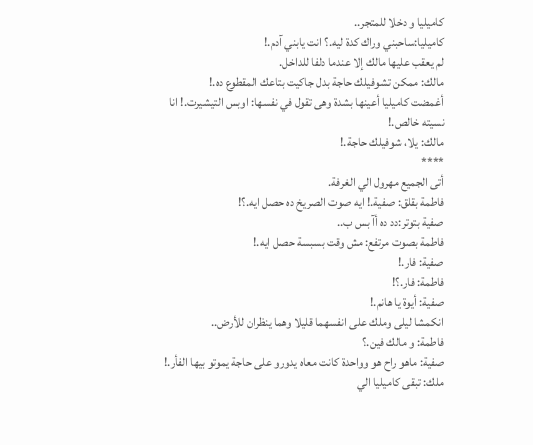كاميليا و دخلا للمتجر..
كاميليا:ساحبني وراك كدة ليه.؟ انت يابني آدم.!
لم يعقب عليها مالك إلا عندما دلفا للداخل.
مالك: ممكن تشوفيلك حاجة بدل جاكيت بتاعك المقطوع ده.!
أغمضت كاميليا أعينها بشدة وهى تقول في نفسها: اوبس التيشيرت.! انا نسيته خالص.!
مالك: يلا، شوفيلك حاجة.!
****
أتى الجميع مهرول الي الغرفة.
فاطمة بقلق: صفية.! ايه صوت الصريخ ده حصل ايه.؟!
صفية بتوتر:دد ده أآ بس ب..
فاطمة بصوت مرتفع: مش وقت بسبسة حصل ايه.!
صفية: فار.!
فاطمة: فار.؟!
صفية: أيوة يا هانم.!
انكمشا ليلى وملك على انفسهما قليلا وهما ينظران للأرض..
فاطمة: و مالك فين.؟
صفية: ماهو راح هو وواحدة كانت معاه يدورو على حاجة يموتو بيها الفأر.!
ملك: تبقى كاميليا الي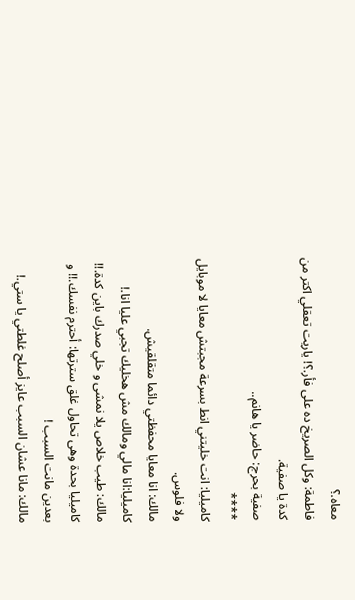معاه.؟
فاطمة: وكل الصريخ ده على فأر.؟! ياريت تعقلي اكتر من كدة يا صفية.
صفية بحرج: حاضر يا هانم..
****
كاميليا: انت خليتني انط بسرعة مجبتش معايا لا موبايل ولا فلوس.
مالك: انا معايا محفظتي دائما متقلقيش.
كاميليا:انا مالي ومالك مش هخليك تجبي عليا انا.!
مالك: طيب خلاص يلا نمشى و خلي صدرك باين كدة.!!
كاميليا بحدة وهى تحاول غلق سترتها: أحترم نفسك.!! و بعدين مانت السبب !
مالك: مانا عشان السبب عايز أصلح غلطتي يا ستي.!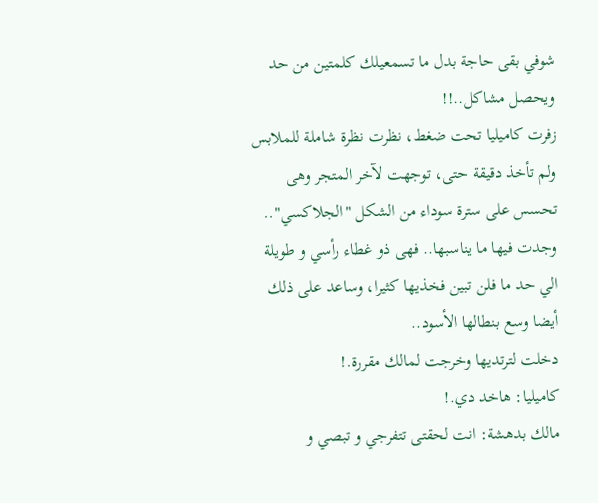شوفي بقى حاجة بدل ما تسمعيلك كلمتين من حد ويحصل مشاكل..!!
زفرت كاميليا تحت ضغط، نظرت نظرة شاملة للملابس ولم تأخذ دقيقة حتى، توجهت لآخر المتجر وهى تحسس على سترة سوداء من الشكل "الجلاكسي"..
وجدت فيها ما يناسبها.. فهى ذو غطاء رأسي و طويلة الي حد ما فلن تبين فخذيها كثيرا، وساعد على ذلك أيضا وسع بنطالها الأسود..
دخلت لترتديها وخرجت لمالك مقررة.!
كاميليا: هاخد دي.!
مالك بدهشة: انت لحقتى تتفرجي و تبصي و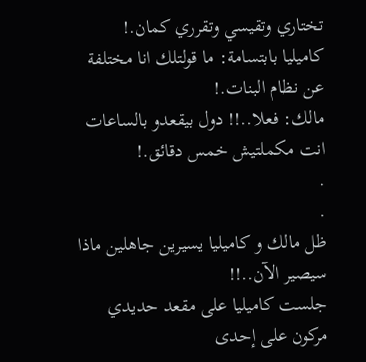تختاري وتقيسي وتقرري كمان.!
كاميليا بابتسامة: ما قولتلك انا مختلفة عن نظام البنات.!
مالك: فعلا..!! دول بيقعدو بالساعات انت مكملتيش خمس دقائق.!
.
.
ظل مالك و كاميليا يسيرين جاهلين ماذا سيصير الآن..!!
جلست كاميليا على مقعد حديدي مركون على إحدى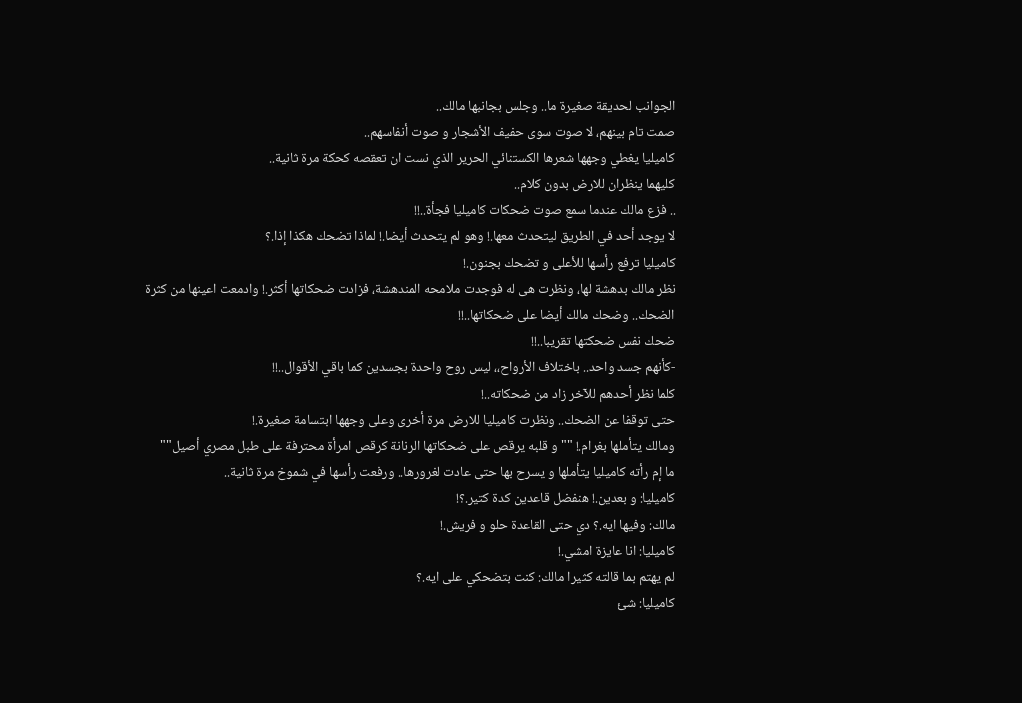الجوانب لحديقة صغيرة ما.. وجلس بجانبها مالك..
صمت تام بينهم، لا صوت سوى حفيف الأشجار و صوت أنفاسهم..
كاميليا يغطي وجهها شعرها الكستنائي الحرير الذي نست ان تعقصه كحكة مرة ثانية..
كليهما ينظران للارض بدون كلام..
.. فزع مالك عندما سمع صوت ضحكات كاميليا فجأة..!!
لا يوجد أحد في الطريق ليتحدث معها.! وهو لم يتحدث أيضا.! لماذا تضحك هكذا إذا.؟
كاميليا ترفع رأسها للأعلى و تضحك بجنون.!
نظر مالك بدهشة لها، ونظرت هى له فوجدت ملامحه المندهشة، فزادت ضحكاتها أكثر.! وادمعت اعينها من كثرة الضحك.. وضحك مالك أيضا على ضحكاتها..!!
ضحك نفس ضحكتها تقريبا..!!
-كأنهم جسد واحد.. باختلاف الأرواح،، ليس روح واحدة بجسدين كما باقي الأقوال..!!
كلما نظر أحدهم للآخر زاد من ضحكاته..!
حتى توقفا عن الضحك.. ونظرت كاميليا للارض مرة أخرى وعلى وجهها ابتسامة صغيرة.!
ومالك يتأملها بغرام.! ""و قلبه يرقص على ضحكاتها الرنانة كرقص امرأة محترفة على طبل مصري أصيل""
ما إم رأته كاميليا يتأملها و يسرح بها حتى عادت لغرورها.. ورفعت رأسها في شموخ مرة ثانية..
كاميليا: و بعدين.! هنفضل قاعدين كدة كتير.؟!
مالك: وفيها ايه.؟ دي حتى القاعدة حلو و فريش.!
كاميليا: انا عايزة امشي.!
لم يهتم بما قالته كثيرا مالك: كنت بتضحكي على ايه.؟
كاميليا: شئ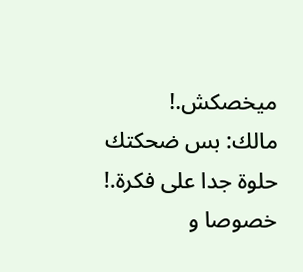ميخصكش.!
مالك: بس ضحكتك حلوة جدا على فكرة.! خصوصا و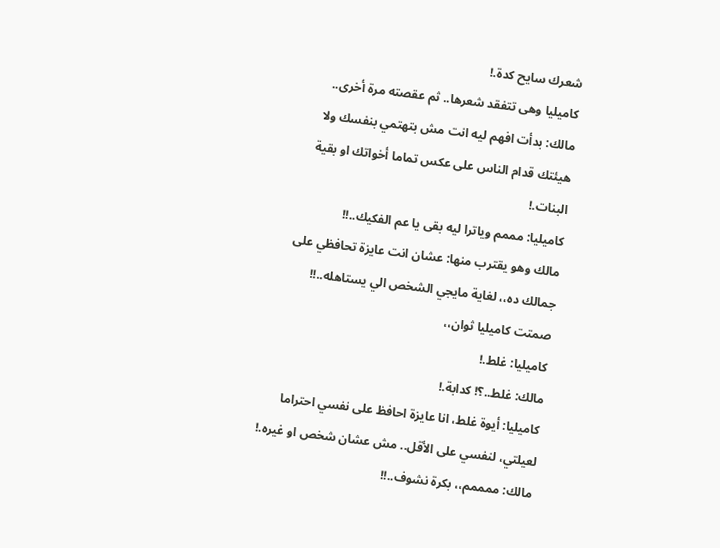شعرك سايح كدة.!
كاميليا وهى تتفقد شعرها.. ثم عقصته مرة أخرى..
مالك: بدأت افهم ليه انت مش بتهتمي بنفسك ولا هيئتك قدام الناس على عكس تماما أخواتك او بقية البنات.!
كاميليا: مممم وياترا ليه بقى يا عم الفكيك..!!
مالك وهو يقترب منها: عشان انت عايزة تحافظي على جمالك ده،، لغاية مايجي الشخص الي يستاهله..!!
صمتت كاميليا ثوان،،
كاميليا: غلط.!
مالك: غلط..؟! كدابة.!
كاميليا: أيوة غلط، انا عايزة احافظ على نفسي احتراما لعيلتي، لنفسي على الأقل.. مش عشان شخص او غيره.!
مالك: ممممم،، بكرة نشوف..!!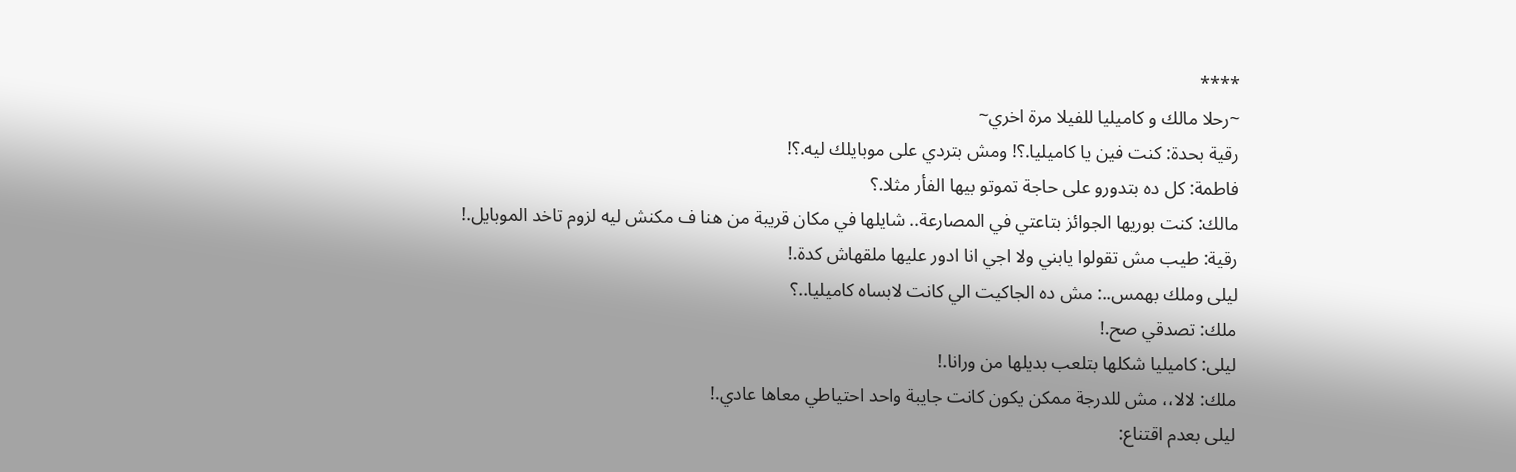****
~رحلا مالك و كاميليا للفيلا مرة اخري~
رقية بحدة: كنت فين يا كاميليا.؟! ومش بتردي على موبايلك ليه.؟!
فاطمة: كل ده بتدورو على حاجة تموتو بيها الفأر مثلا.؟
مالك: كنت بوريها الجوائز بتاعتي في المصارعة.. شايلها في مكان قريبة من هنا ف مكنش ليه لزوم تاخد الموبايل.!
رقية: طيب مش تقولوا يابني ولا اجي انا ادور عليها ملقهاش كدة.!
ليلى وملك بهمس..: مش ده الجاكيت الي كانت لابساه كاميليا..؟
ملك: تصدقي صح.!
ليلى: كاميليا شكلها بتلعب بديلها من ورانا.!
ملك: لالا،، مش للدرجة ممكن يكون كانت جايبة واحد احتياطي معاها عادي.!
ليلى بعدم اقتناع: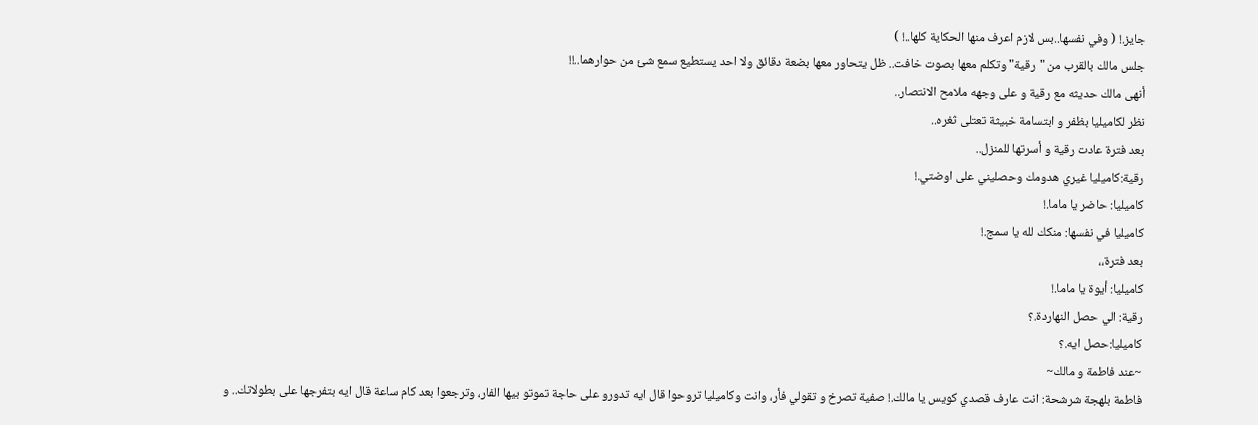جايز.! ( وفي نفسها..بس لازم اعرف منها الحكاية كلها..! )
جلس مالك بالقرب من "رقية" وتكلم معها بصوت خافت.. ظل يتحاور معها بضعة دقائق ولا احد يستطيع سمع شئ من حوارهما..!!
أنهى مالك حديثه مع رقية و على وجهه ملامح الانتصار..
نظر لكاميليا بظفر و ابتسامة خبيثة تعتلى ثغره..
بعد فترة عادت رقية و أسرتها للمنزل..
رقية:كاميليا غيري هدومك وحصليني على اوضتي.!
كاميليا: حاضر يا ماما.!
كاميليا في نفسها: منكك لله يا سمج.!
بعد فترة،،
كاميليا: أيوة يا ماما.!
رقية: الي حصل النهاردة.؟
كاميليا:حصل ايه.؟
~عند فاطمة و مالك~
فاطمة بلهجة شرشحة: انت عارف قصدي كويس يا مالك.! صفية تصرخ و تقولي فأر، وانت وكاميليا تروحوا قال ايه تدورو على حاجة تموتو بيها الفار، وترجعوا بعد كام ساعة قال ايه بتفرجها على بطولاتك.. و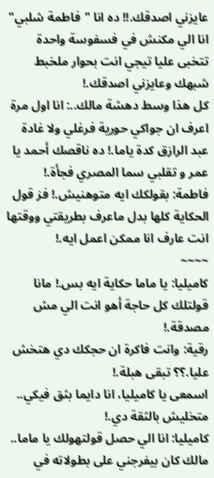عايزني اصدقك.!! ده انا "فاطمة شلبي" انا الي مكنش في فسفوسة واحدة تتخبى عليا تيجي انت بحوار ملخبط شبهك وعايزني اصدقك.!
كل هذا وسط دهشة مالك..: انا اول مرة اعرف ان جواكي حورية فرغلي ولا غادة عبد الرازق كدة ياما.! ده ناقصك أحمد يا عمر و تقلبي سما المصري فجأة.!
فاطمة: بقولكك ايه متوهنيش.! فز قول الحكاية كلها بدل ماعرف بطريقتي ووقتها انت عارف انا ممكن اعمل ايه.!
~~~~
كاميليا: يا ماما حكاية ايه بس.! مانا قولتلك كل حاجة أهو انت الي مش مصدقة.!
رقية: وانت فاكرة ان حجكك دي هتخش عليا.؟؟ تبقى هبلة.!
اسمعى يا كاميليا، انا دايما بثق فيكي.. متخليش بالثقة دي.!
كاميليا: انا الي حصل قولتهولك يا ماما.. مالك كان بيفرجني على بطولاته في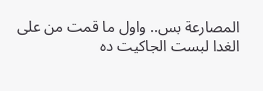المصارعة بس.. واول ما قمت من على الغدا لبست الجاكيت ده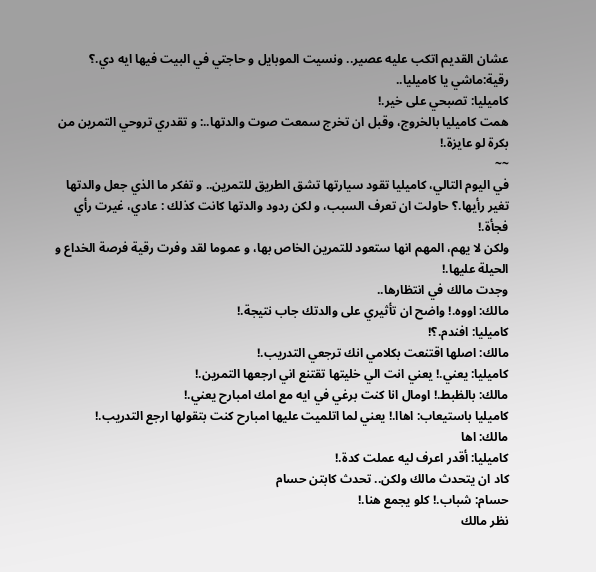عشان القديم اتكب عليه عصير.. ونسيت الموبايل و حاجتي في البيت فيها ايه دي.؟
رقية:ماشي يا كاميليا..
كاميليا: تصبحي على خير.!
همت كاميليا بالخروج، وقبل ان تخرج سمعت صوت والدتها..: و تقدري تروحي التمرين من بكرة لو عايزة.!
~~
في اليوم التالي، كاميليا تقود سيارتها تشق الطريق للتمرين.. و تفكر ما الذي جعل والدتها تغير رأيها.؟ حاولت ان تعرف السبب، و لكن ردود والدتها كانت كذلك : عادي، غيرت رأي فجأة.!
ولكن لا يهم، المهم انها ستعود للتمرين الخاص بها، و عموما لقد وفرت رقية فرصة الخداع و الحيلة عليها.!
وجدت مالك في انتظارها..
مالك: اووه.! واضح ان تأثيري على والدتك جاب نتيجة.!
كاميليا: افندم.؟!
مالك: اصلها اقتنعت بكلامي انك ترجعي التدريب.!
كاميليا: يعني.! يعني انت الي خليتها تقتنع اني ارجعها التمرين.!
مالك: بالظبط.! اومال انا كنت برغي في ايه مع امك امبارح يعني.!
كاميليا باستيعاب: اهاا.! يعني لما اتلميت عليها امبارح كنت بتقولها ارجع التدريب.!
مالك: اها
كاميليا: أقدر اعرف ليه عملت كدة.!
كاد ان يتحدث مالك ولكن.. تحدث كابتن حسام
حسام: شباب.! كلو يجمع هنا.!
نظر مالك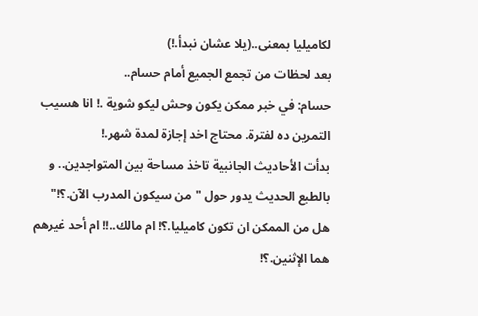لكاميليا بمعنى..(يلا عشان نبدأ.!)
بعد لحظات من تجمع الجميع أمام حسام..
حسام: في خبر ممكن يكون وحش ليكو شوية .! انا هسيب التمرين ده لفترة. محتاج اخد إجازة لمدة شهر.!
بدأت الأحاديث الجانبية تاخذ مساحة بين المتواجدين.. و بالطبع الحديث يدور حول "من سيكون المدرب الآن.؟!"
هل من الممكن ان تكون كاميليا.؟! ام مالك..!! ام أحد غيرهم هما الإثنين.؟!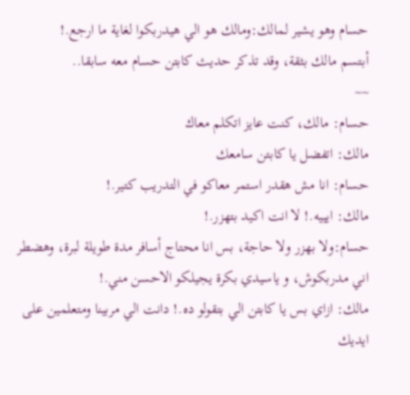حسام وهو يشير لمالك:ومالك هو الي هيدربكوا لغاية ما ارجع.!
أبتسم مالك بثقة، وقد تذكر حديث كابتن حسام معه سابقا..
~~
حسام: مالك، كنت عايز اتكلم معاك
مالك: اتفضل يا كابتن سامعك
حسام: انا مش هقدر استمر معاكو في التدريب كتير.!
مالك: ايييه.! لا انت اكيد بتهزر.!
حسام:ولا بهزر ولا حاجة، بس انا محتاج أسافر مدة طويلة لبرة، وهضطر اني مدربكوش، و ياسيدي بكرة يجيلكو الاحسن مني.!
مالك: ازاي بس يا كابتن الي بتقولو ده.! دانت الي مربينا ومتعلمين على ايديك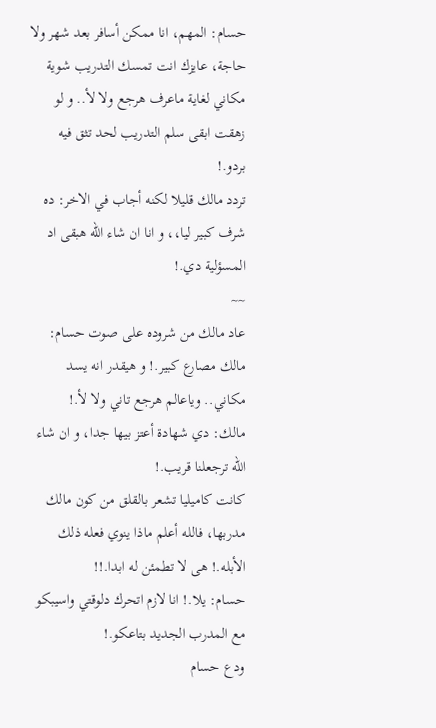حسام: المهم، انا ممكن أسافر بعد شهر ولا حاجة، عايزك انت تمسك التدريب شوية مكاني لغاية ماعرف هرجع ولا لأ.. و لو زهقت ابقى سلم التدريب لحد تثق فيه بردو.!
تردد مالك قليلا لكنه أجاب في الاخر: ده شرف كبير ليا،، و انا ان شاء الله هبقى اد المسؤلية دي.!
~~
عاد مالك من شروده على صوت حسام: مالك مصارع كبير.! و هيقدر انه يسد مكاني.. وياعالم هرجع تاني ولا لأ.!
مالك: دي شهادة أعتز بيها جدا، و ان شاء الله ترجعلنا قريب.!
كانت كاميليا تشعر بالقلق من كون مالك مدربها، فالله أعلم ماذا ينوي فعله ذلك الأبله.! هى لا تطمئن له ابدا.!!
حسام: يلا.! انا لازم اتحرك دلوقتي واسيبكو مع المدرب الجديد بتاعكو.!
ودع حسام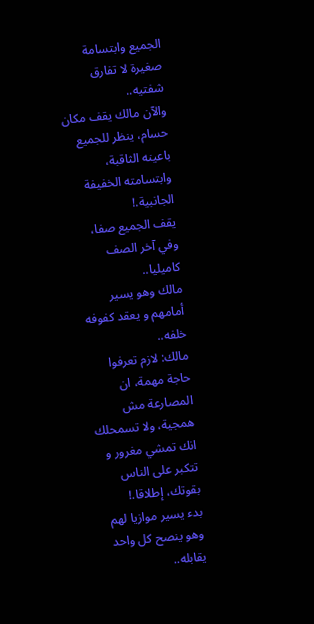الجميع وابتسامة صغيرة لا تفارق شفتيه..
والآن مالك يقف مكان حسام، ينظر للجميع باعينه الثاقبة، وابتسامته الخفيفة الجانبية.!
يقف الجميع صفا، وفي آخر الصف كاميليا..
مالك وهو يسير أمامهم و يعقد كفوفه خلفه..
مالك: لازم تعرفوا حاجة مهمة، ان المصارعة مش همجية، ولا تسمحلك انك تمشي مغرور و تتكبر على الناس بقوتك، إطلاقا.!
بدء يسير موازيا لهم وهو ينصح كل واحد يقابله..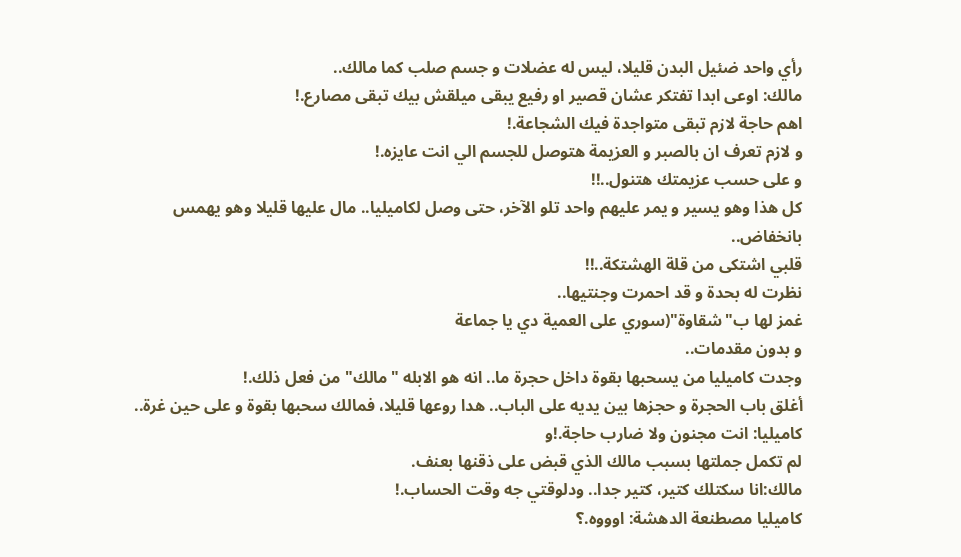رأي واحد ضئيل البدن قليلا، ليس له عضلات و جسم صلب كما مالك..
مالك: اوعى ابدا تفتكر عشان قصير او رفيع يبقى ميلقش بيك تبقى مصارع.!
اهم حاجة لازم تبقى متواجدة فيك الشجاعة.!
و لازم تعرف ان بالصبر و العزيمة هتوصل للجسم الي انت عايزه.!
و على حسب عزيمتك هتنول..!!
كل هذا وهو يسير و يمر عليهم واحد تلو الآخر، حتى وصل لكاميليا.. مال عليها قليلا وهو يهمس بانخفاض..
قلبي اشتكى من قلة الهشتكة..!!
نظرت له بحدة و قد احمرت وجنتيها..
غمز لها ب"شقاوة"(سوري على العمية دي يا جماعة
و بدون مقدمات..
وجدت كاميليا من يسحبها بقوة داخل حجرة ما.. انه هو الابله "مالك" من فعل ذلك.!
أغلق باب الحجرة و حجزها بين يديه على الباب.. هدا روعها قليلا، فمالك سحبها بقوة و على حين غرة..
كاميليا: انت مجنون ولا ضارب حاجة.!و
لم تكمل جملتها بسبب مالك الذي قبض على ذقنها بعنف.
مالك:انا سكتلك كتير، كتير جدا.. ودلوقتي جه وقت الحساب.!
كاميليا مصطنعة الدهشة: اوووه.؟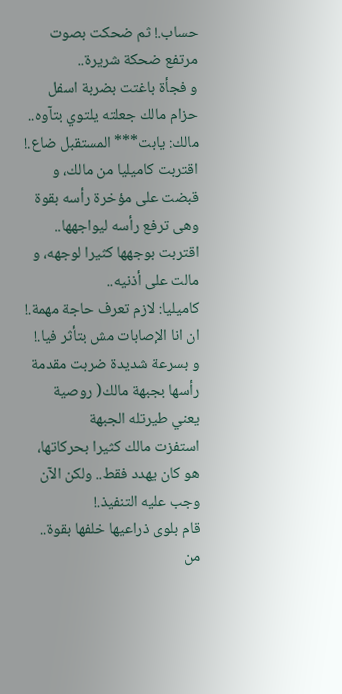حساب.! ثم ضحكت بصوت مرتفع ضحكة شريرة..
و فجأة باغتت بضربة اسفل حزام مالك جعلته يلتوي بتآوه..
مالك: يابت*** المستقبل ضاع.!
اقتربت كاميليا من مالك، و قبضت على مؤخرة رأسه بقوة وهى ترفع رأسه ليواجهها.. اقتربت بوجهها كثيرا لوجهه، و مالت على أذنيه..
كاميليا: لازم تعرف حاجة مهمة.! ان انا الإصابات مش بتأثر فيا.!
و بسرعة شديدة ضربت مقدمة رأسها بجبهة مالك( روصية يعني طيرتله الجبهة
استفزت مالك كثيرا بحركاتها، هو كان يهدد فقط.. ولكن الآن وجب عليه التنفيذ.!
قام بلوى ذراعيها خلفها بقوة.. من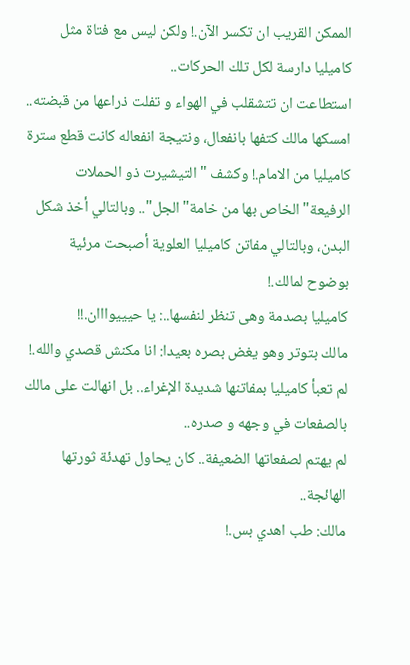الممكن القريب ان تكسر الآن.! ولكن ليس مع فتاة مثل كاميليا دارسة لكل تلك الحركات..
استطاعت ان تتشقلب في الهواء و تفلت ذراعها من قبضته..
امسكها مالك كتفها بانفعال، ونتيجة انفعاله كانت قطع سترة كاميليا من الامام.! وكشف "التيشيرت ذو الحملات الرفيعة" الخاص بها من خامة"الجل".. وبالتالي أخذ شكل البدن، وبالتالي مفاتن كاميليا العلوية أصبحت مرئية بوضوح لمالك.!
كاميليا بصدمة وهى تنظر لنفسها..: يا حيييوااان.!!
مالك بتوتر وهو يغض بصره بعيدا: انا مكنش قصدي والله.!
لم تعبأ كاميليا بمفاتنها شديدة الإغراء.. بل انهالت على مالك بالصفعات في وجهه و صدره..
لم يهتم لصفعاتها الضعيفة.. كان يحاول تهدئة ثورتها الهائجة..
مالك: طب اهدي بس.!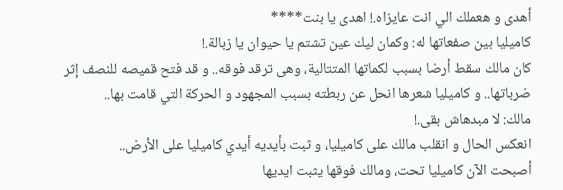أهدى و هعملك الي انت عايزاه.! اهدى يا بنت****
كاميليا بين صفعاتها له: وكمان ليك عين تشتم يا حيوان يا زبالة.!
كان مالك سقط أرضا بسبب لكماتها المتتالية، وهى ترقد فوقه.. و قد فتح قميصه للنصف إثر ضرباتها.. و كاميليا شعرها انحل عن ربطته بسبب المجهود و الحركة التي قامت بها..
مالك: لا مبدهاش بقى.!
انعكس الحال و انقلب مالك على كاميليا، و ثبت بأيديه أيدي كاميليا على الأرض..
أصبحت الآن كاميليا تحت، ومالك فوقها يثبت ايديها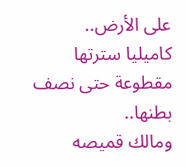على الأرض..
كاميليا سترتها مقطوعة حتى نصف بطنها..
ومالك قميصه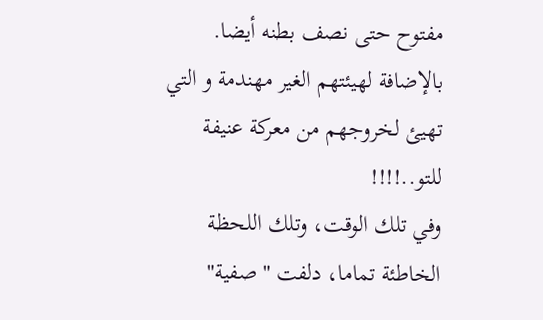مفتوح حتى نصف بطنه أيضا.
بالإضافة لهيئتهم الغير مهندمة و التي تهيئ لخروجهم من معركة عنيفة للتو..!!!!
وفي تلك الوقت، وتلك اللحظة الخاطئة تماما، دلفت "صفية"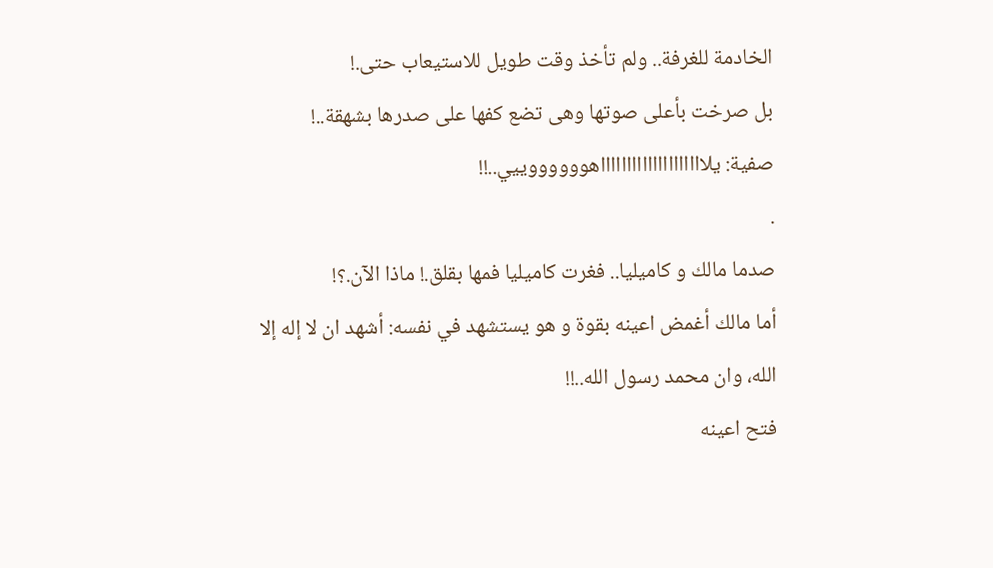الخادمة للغرفة.. ولم تأخذ وقت طويل للاستيعاب حتى.!
بل صرخت بأعلى صوتها وهى تضع كفها على صدرها بشهقة..!
صفية: يلااااااااااااااااااااهووووووييي..!!
.
صدما مالك و كاميليا.. فغرت كاميليا فمها بقلق.! ماذا الآن.؟!
أما مالك أغمض اعينه بقوة و هو يستشهد في نفسه: أشهد ان لا إله إلا الله، وان محمد رسول الله..!!
فتح اعينه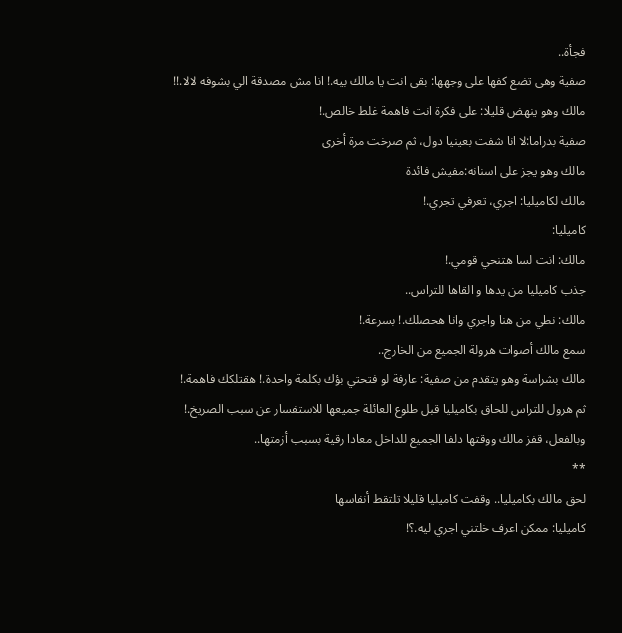فجأة..
صفية وهى تضع كفها على وجهها: بقى انت يا مالك بيه.! انا مش مصدقة الي بشوفه لالا.!!
مالك وهو ينهض قليلا: على فكرة انت فاهمة غلط خالص.!
صفية بدراما:لا انا شفت بعينيا دول، ثم صرخت مرة أخرى
مالك وهو يجز على اسنانه:مفيش فائدة
مالك لكاميليا: اجري، تعرفي تجري.!
كاميليا:
مالك: انت لسا هتنحي قومي.!
جذب كاميليا من يدها و القاها للتراس..
مالك: نطي من هنا واجري وانا هحصلك.! بسرعة.!
سمع مالك أصوات هرولة الجميع من الخارج..
مالك بشراسة وهو يتقدم من صفية: عارفة لو فتحتي بؤك بكلمة واحدة.! هقتلكك فاهمة.!
ثم هرول للتراس للحاق بكاميليا قبل طلوع العائلة جميعها للاستفسار عن سبب الصريخ.!
وبالفعل، قفز مالك ووقتها دلفا الجميع للداخل معادا رقية بسبب أزمتها..
**
لحق مالك بكاميليا.. وقفت كاميليا قليلا تلتقط أنفاسها
كاميليا: ممكن اعرف خلتني اجري ليه.؟!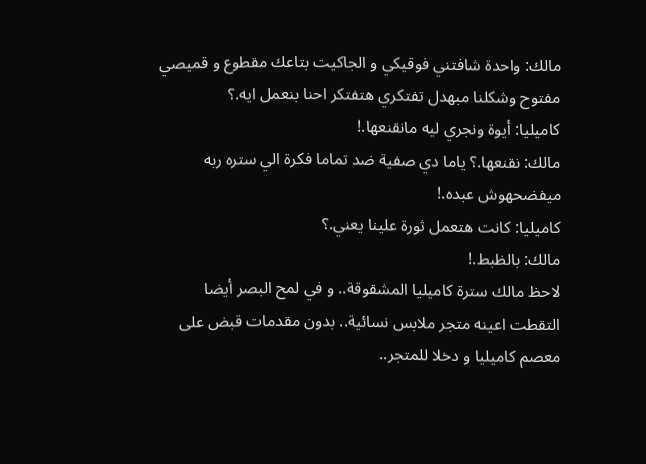مالك: واحدة شافتني فوقيكي و الجاكيت بتاعك مقطوع و قميصي مفتوح وشكلنا مبهدل تفتكري هتفتكر احنا بنعمل ايه.؟
كاميليا: أيوة ونجري ليه مانقنعها.!
مالك: نقنعها.؟ ياما دي صفية ضد تماما فكرة الي ستره ربه ميفضحهوش عبده.!
كاميليا: كانت هتعمل ثورة علينا يعني.؟
مالك: بالظبط.!
لاحظ مالك سترة كاميليا المشقوقة.. و في لمح البصر أيضا التقطت اعينه متجر ملابس نسائية.. بدون مقدمات قبض على معصم كاميليا و دخلا للمتجر..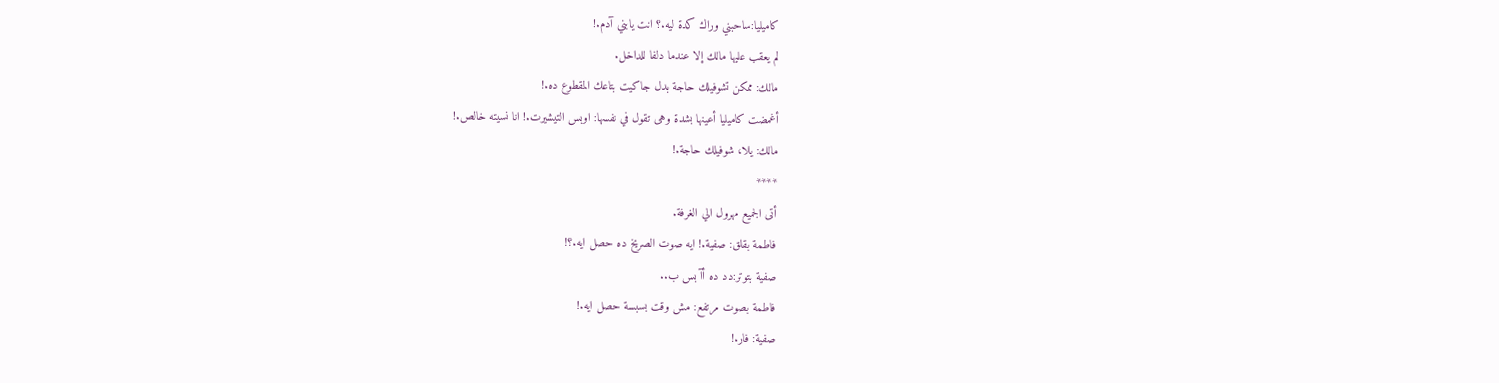كاميليا:ساحبني وراك كدة ليه.؟ انت يابني آدم.!
لم يعقب عليها مالك إلا عندما دلفا للداخل.
مالك: ممكن تشوفيلك حاجة بدل جاكيت بتاعك المقطوع ده.!
أغمضت كاميليا أعينها بشدة وهى تقول في نفسها: اوبس التيشيرت.! انا نسيته خالص.!
مالك: يلا، شوفيلك حاجة.!
****
أتى الجميع مهرول الي الغرفة.
فاطمة بقلق: صفية.! ايه صوت الصريخ ده حصل ايه.؟!
صفية بتوتر:دد ده أآ بس ب..
فاطمة بصوت مرتفع: مش وقت بسبسة حصل ايه.!
صفية: فار.!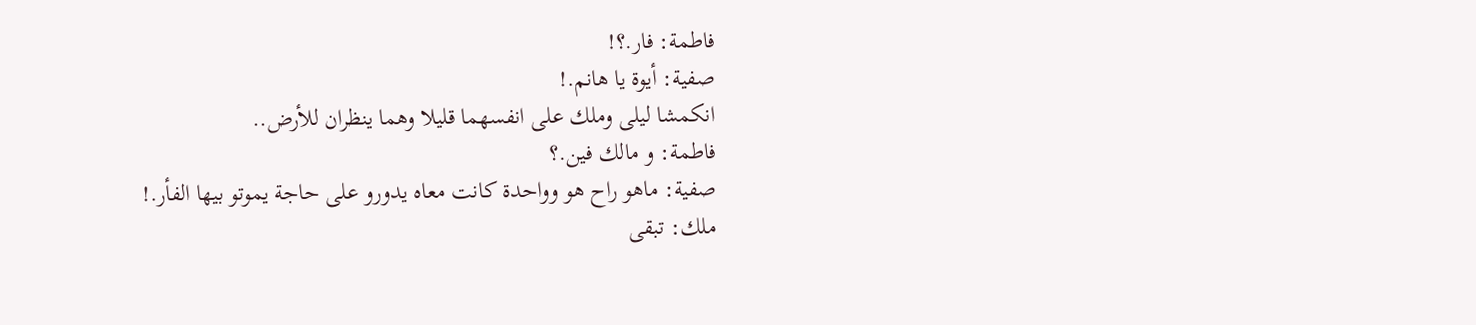فاطمة: فار.؟!
صفية: أيوة يا هانم.!
انكمشا ليلى وملك على انفسهما قليلا وهما ينظران للأرض..
فاطمة: و مالك فين.؟
صفية: ماهو راح هو وواحدة كانت معاه يدورو على حاجة يموتو بيها الفأر.!
ملك: تبقى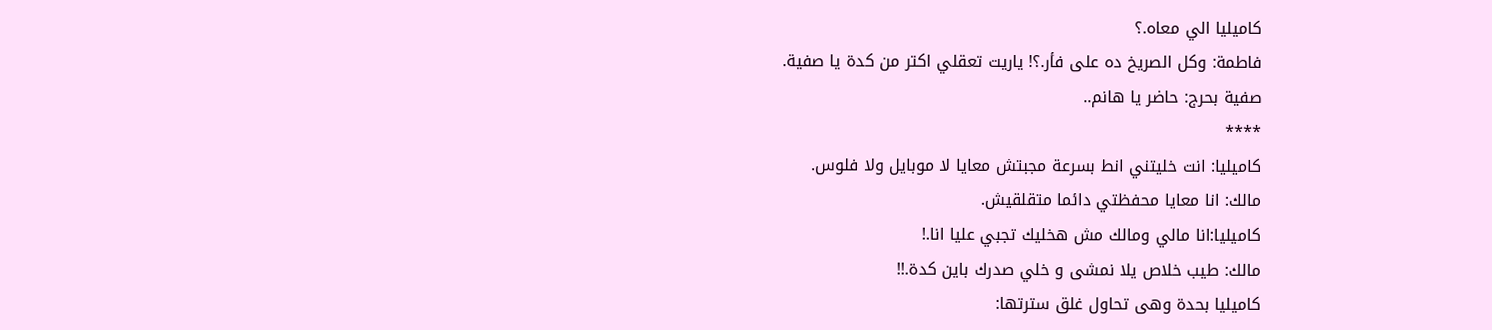كاميليا الي معاه.؟
فاطمة: وكل الصريخ ده على فأر.؟! ياريت تعقلي اكتر من كدة يا صفية.
صفية بحرج: حاضر يا هانم..
****
كاميليا: انت خليتني انط بسرعة مجبتش معايا لا موبايل ولا فلوس.
مالك: انا معايا محفظتي دائما متقلقيش.
كاميليا:انا مالي ومالك مش هخليك تجبي عليا انا.!
مالك: طيب خلاص يلا نمشى و خلي صدرك باين كدة.!!
كاميليا بحدة وهى تحاول غلق سترتها: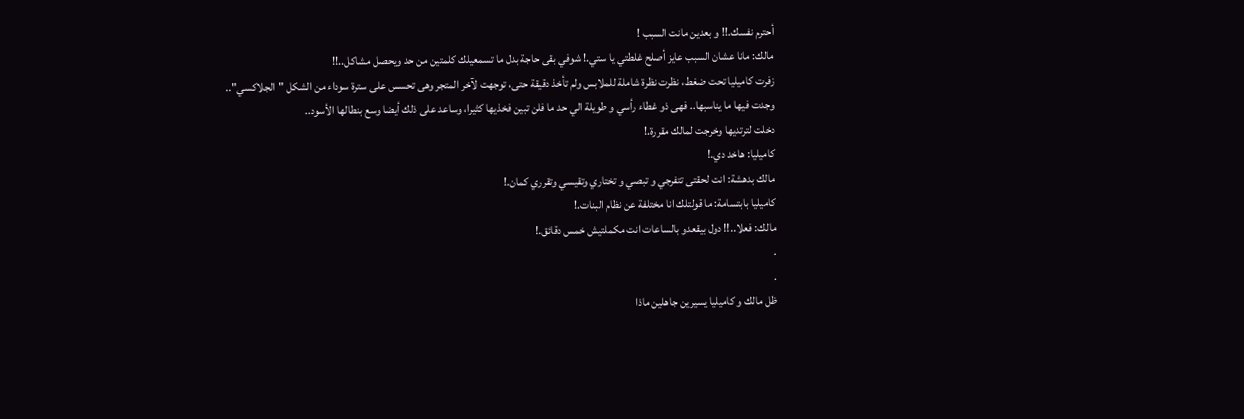أحترم نفسك.!! و بعدين مانت السبب !
مالك: مانا عشان السبب عايز أصلح غلطتي يا ستي.! شوفي بقى حاجة بدل ما تسمعيلك كلمتين من حد ويحصل مشاكل..!!
زفرت كاميليا تحت ضغط، نظرت نظرة شاملة للملابس ولم تأخذ دقيقة حتى، توجهت لآخر المتجر وهى تحسس على سترة سوداء من الشكل "الجلاكسي"..
وجدت فيها ما يناسبها.. فهى ذو غطاء رأسي و طويلة الي حد ما فلن تبين فخذيها كثيرا، وساعد على ذلك أيضا وسع بنطالها الأسود..
دخلت لترتديها وخرجت لمالك مقررة.!
كاميليا: هاخد دي.!
مالك بدهشة: انت لحقتى تتفرجي و تبصي و تختاري وتقيسي وتقرري كمان.!
كاميليا بابتسامة: ما قولتلك انا مختلفة عن نظام البنات.!
مالك: فعلا..!! دول بيقعدو بالساعات انت مكملتيش خمس دقائق.!
.
.
ظل مالك و كاميليا يسيرين جاهلين ماذا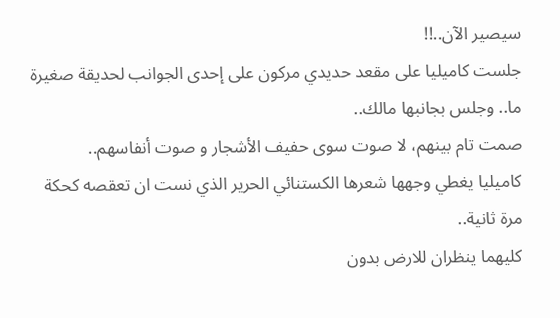سيصير الآن..!!
جلست كاميليا على مقعد حديدي مركون على إحدى الجوانب لحديقة صغيرة ما.. وجلس بجانبها مالك..
صمت تام بينهم، لا صوت سوى حفيف الأشجار و صوت أنفاسهم..
كاميليا يغطي وجهها شعرها الكستنائي الحرير الذي نست ان تعقصه كحكة مرة ثانية..
كليهما ينظران للارض بدون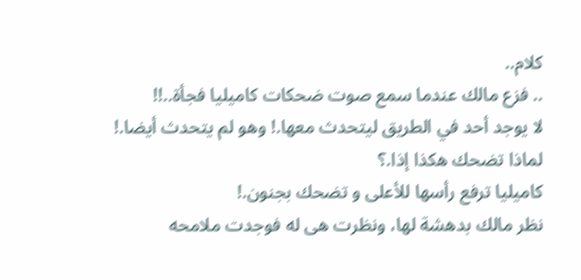كلام..
.. فزع مالك عندما سمع صوت ضحكات كاميليا فجأة..!!
لا يوجد أحد في الطريق ليتحدث معها.! وهو لم يتحدث أيضا.! لماذا تضحك هكذا إذا.؟
كاميليا ترفع رأسها للأعلى و تضحك بجنون.!
نظر مالك بدهشة لها، ونظرت هى له فوجدت ملامحه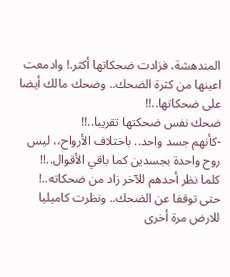المندهشة، فزادت ضحكاتها أكثر.! وادمعت اعينها من كثرة الضحك.. وضحك مالك أيضا على ضحكاتها..!!
ضحك نفس ضحكتها تقريبا..!!
-كأنهم جسد واحد.. باختلاف الأرواح،، ليس روح واحدة بجسدين كما باقي الأقوال..!!
كلما نظر أحدهم للآخر زاد من ضحكاته..!
حتى توقفا عن الضحك.. ونظرت كاميليا للارض مرة أخرى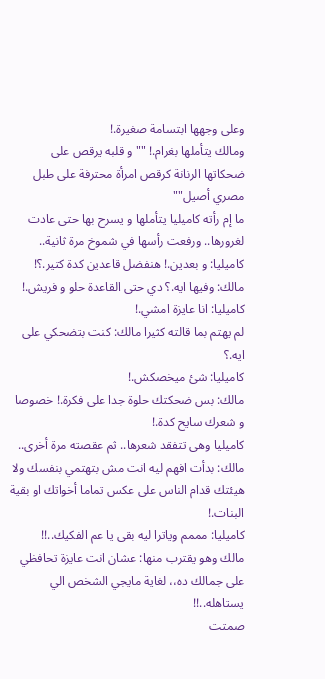وعلى وجهها ابتسامة صغيرة.!
ومالك يتأملها بغرام.! ""و قلبه يرقص على ضحكاتها الرنانة كرقص امرأة محترفة على طبل مصري أصيل""
ما إم رأته كاميليا يتأملها و يسرح بها حتى عادت لغرورها.. ورفعت رأسها في شموخ مرة ثانية..
كاميليا: و بعدين.! هنفضل قاعدين كدة كتير.؟!
مالك: وفيها ايه.؟ دي حتى القاعدة حلو و فريش.!
كاميليا: انا عايزة امشي.!
لم يهتم بما قالته كثيرا مالك: كنت بتضحكي على ايه.؟
كاميليا: شئ ميخصكش.!
مالك: بس ضحكتك حلوة جدا على فكرة.! خصوصا و شعرك سايح كدة.!
كاميليا وهى تتفقد شعرها.. ثم عقصته مرة أخرى..
مالك: بدأت افهم ليه انت مش بتهتمي بنفسك ولا هيئتك قدام الناس على عكس تماما أخواتك او بقية البنات.!
كاميليا: مممم وياترا ليه بقى يا عم الفكيك..!!
مالك وهو يقترب منها: عشان انت عايزة تحافظي على جمالك ده،، لغاية مايجي الشخص الي يستاهله..!!
صمتت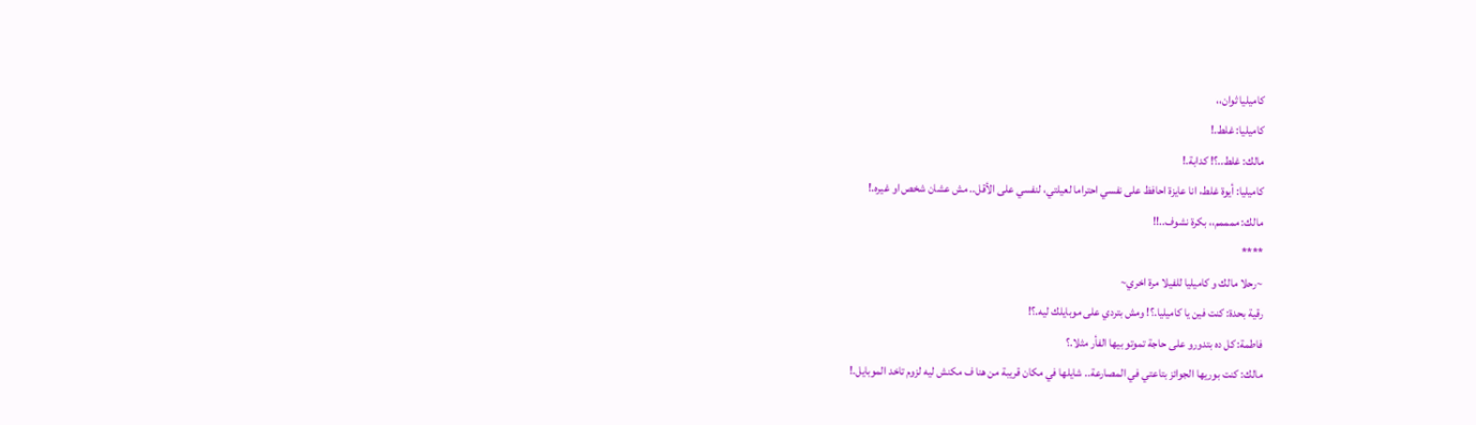كاميليا ثوان،،
كاميليا: غلط.!
مالك: غلط..؟! كدابة.!
كاميليا: أيوة غلط، انا عايزة احافظ على نفسي احتراما لعيلتي، لنفسي على الأقل.. مش عشان شخص او غيره.!
مالك: ممممم،، بكرة نشوف..!!
****
~رحلا مالك و كاميليا للفيلا مرة اخري~
رقية بحدة: كنت فين يا كاميليا.؟! ومش بتردي على موبايلك ليه.؟!
فاطمة: كل ده بتدورو على حاجة تموتو بيها الفأر مثلا.؟
مالك: كنت بوريها الجوائز بتاعتي في المصارعة.. شايلها في مكان قريبة من هنا ف مكنش ليه لزوم تاخد الموبايل.!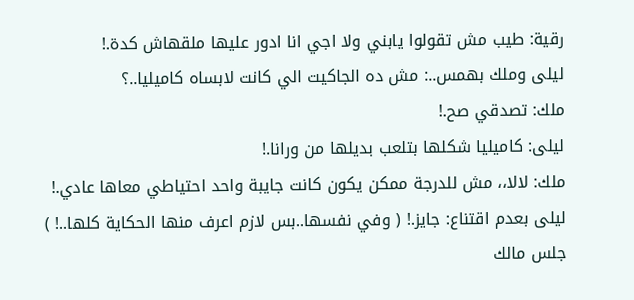رقية: طيب مش تقولوا يابني ولا اجي انا ادور عليها ملقهاش كدة.!
ليلى وملك بهمس..: مش ده الجاكيت الي كانت لابساه كاميليا..؟
ملك: تصدقي صح.!
ليلى: كاميليا شكلها بتلعب بديلها من ورانا.!
ملك: لالا،، مش للدرجة ممكن يكون كانت جايبة واحد احتياطي معاها عادي.!
ليلى بعدم اقتناع: جايز.! ( وفي نفسها..بس لازم اعرف منها الحكاية كلها..! )
جلس مالك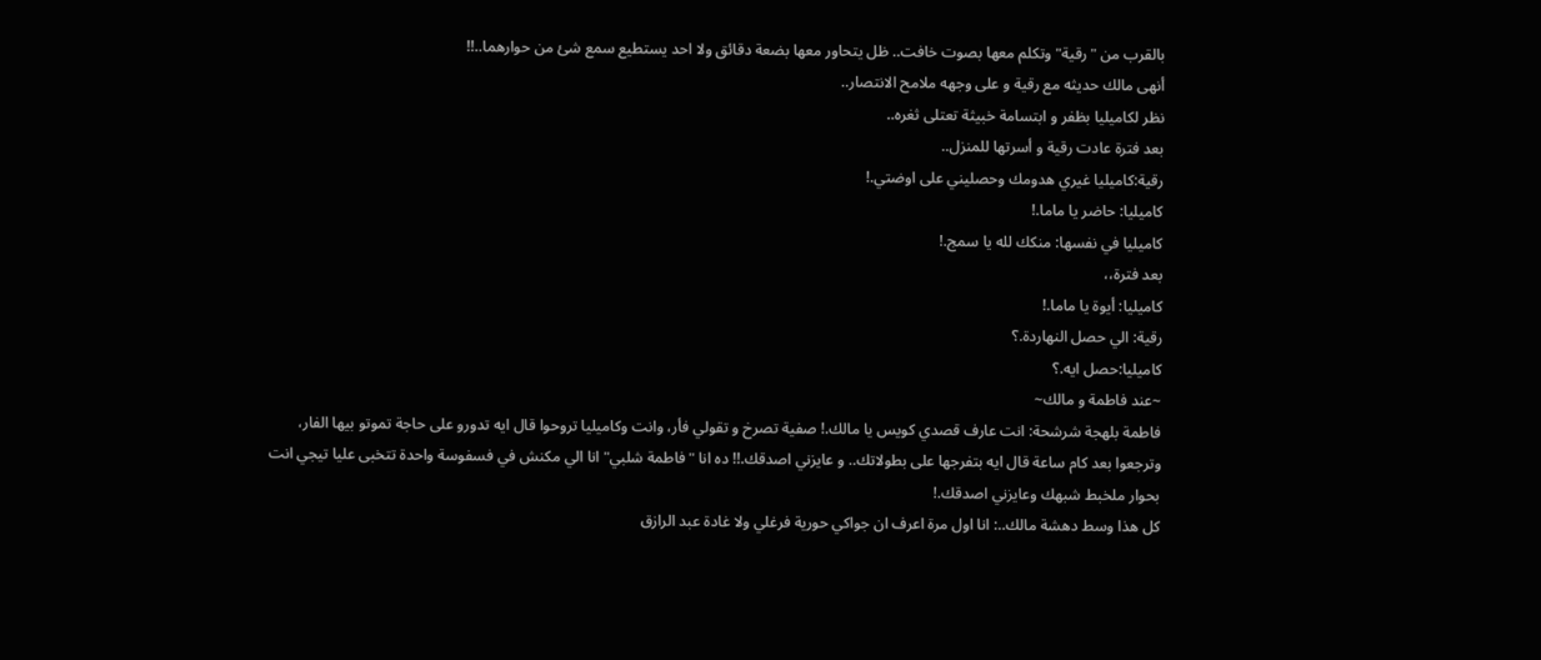بالقرب من "رقية" وتكلم معها بصوت خافت.. ظل يتحاور معها بضعة دقائق ولا احد يستطيع سمع شئ من حوارهما..!!
أنهى مالك حديثه مع رقية و على وجهه ملامح الانتصار..
نظر لكاميليا بظفر و ابتسامة خبيثة تعتلى ثغره..
بعد فترة عادت رقية و أسرتها للمنزل..
رقية:كاميليا غيري هدومك وحصليني على اوضتي.!
كاميليا: حاضر يا ماما.!
كاميليا في نفسها: منكك لله يا سمج.!
بعد فترة،،
كاميليا: أيوة يا ماما.!
رقية: الي حصل النهاردة.؟
كاميليا:حصل ايه.؟
~عند فاطمة و مالك~
فاطمة بلهجة شرشحة: انت عارف قصدي كويس يا مالك.! صفية تصرخ و تقولي فأر، وانت وكاميليا تروحوا قال ايه تدورو على حاجة تموتو بيها الفار، وترجعوا بعد كام ساعة قال ايه بتفرجها على بطولاتك.. و عايزني اصدقك.!! ده انا "فاطمة شلبي" انا الي مكنش في فسفوسة واحدة تتخبى عليا تيجي انت بحوار ملخبط شبهك وعايزني اصدقك.!
كل هذا وسط دهشة مالك..: انا اول مرة اعرف ان جواكي حورية فرغلي ولا غادة عبد الرازق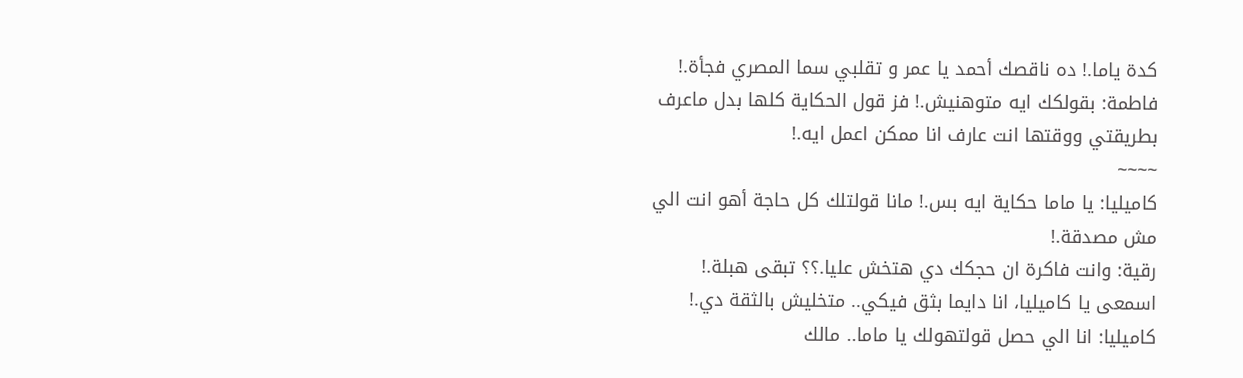كدة ياما.! ده ناقصك أحمد يا عمر و تقلبي سما المصري فجأة.!
فاطمة: بقولكك ايه متوهنيش.! فز قول الحكاية كلها بدل ماعرف بطريقتي ووقتها انت عارف انا ممكن اعمل ايه.!
~~~~
كاميليا: يا ماما حكاية ايه بس.! مانا قولتلك كل حاجة أهو انت الي مش مصدقة.!
رقية: وانت فاكرة ان حجكك دي هتخش عليا.؟؟ تبقى هبلة.!
اسمعى يا كاميليا، انا دايما بثق فيكي.. متخليش بالثقة دي.!
كاميليا: انا الي حصل قولتهولك يا ماما.. مالك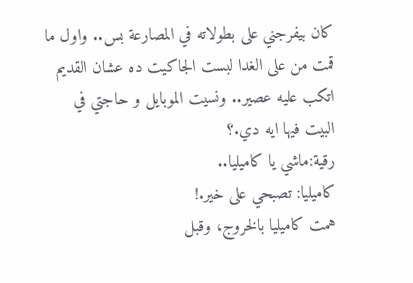كان بيفرجني على بطولاته في المصارعة بس.. واول ما قمت من على الغدا لبست الجاكيت ده عشان القديم اتكب عليه عصير.. ونسيت الموبايل و حاجتي في البيت فيها ايه دي.؟
رقية:ماشي يا كاميليا..
كاميليا: تصبحي على خير.!
همت كاميليا بالخروج، وقبل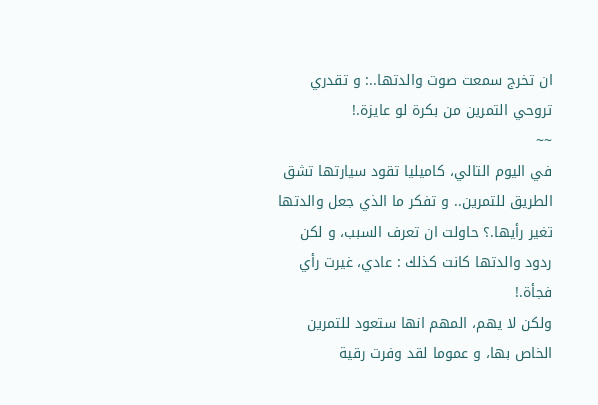ان تخرج سمعت صوت والدتها..: و تقدري تروحي التمرين من بكرة لو عايزة.!
~~
في اليوم التالي، كاميليا تقود سيارتها تشق الطريق للتمرين.. و تفكر ما الذي جعل والدتها تغير رأيها.؟ حاولت ان تعرف السبب، و لكن ردود والدتها كانت كذلك : عادي، غيرت رأي فجأة.!
ولكن لا يهم، المهم انها ستعود للتمرين الخاص بها، و عموما لقد وفرت رقية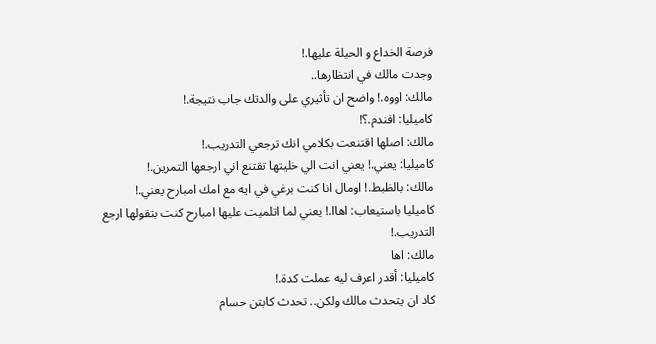فرصة الخداع و الحيلة عليها.!
وجدت مالك في انتظارها..
مالك: اووه.! واضح ان تأثيري على والدتك جاب نتيجة.!
كاميليا: افندم.؟!
مالك: اصلها اقتنعت بكلامي انك ترجعي التدريب.!
كاميليا: يعني.! يعني انت الي خليتها تقتنع اني ارجعها التمرين.!
مالك: بالظبط.! اومال انا كنت برغي في ايه مع امك امبارح يعني.!
كاميليا باستيعاب: اهاا.! يعني لما اتلميت عليها امبارح كنت بتقولها ارجع التدريب.!
مالك: اها
كاميليا: أقدر اعرف ليه عملت كدة.!
كاد ان يتحدث مالك ولكن.. تحدث كابتن حسام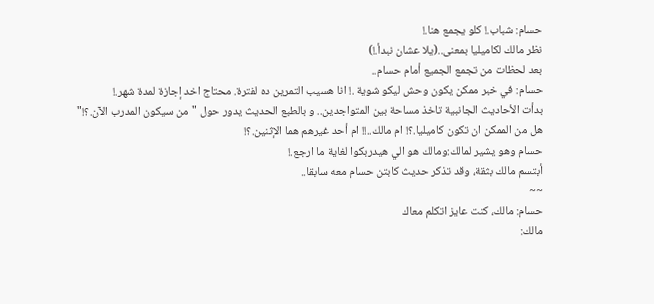حسام: شباب.! كلو يجمع هنا.!
نظر مالك لكاميليا بمعنى..(يلا عشان نبدأ.!)
بعد لحظات من تجمع الجميع أمام حسام..
حسام: في خبر ممكن يكون وحش ليكو شوية .! انا هسيب التمرين ده لفترة. محتاج اخد إجازة لمدة شهر.!
بدأت الأحاديث الجانبية تاخذ مساحة بين المتواجدين.. و بالطبع الحديث يدور حول "من سيكون المدرب الآن.؟!"
هل من الممكن ان تكون كاميليا.؟! ام مالك..!! ام أحد غيرهم هما الإثنين.؟!
حسام وهو يشير لمالك:ومالك هو الي هيدربكوا لغاية ما ارجع.!
أبتسم مالك بثقة، وقد تذكر حديث كابتن حسام معه سابقا..
~~
حسام: مالك، كنت عايز اتكلم معاك
مالك: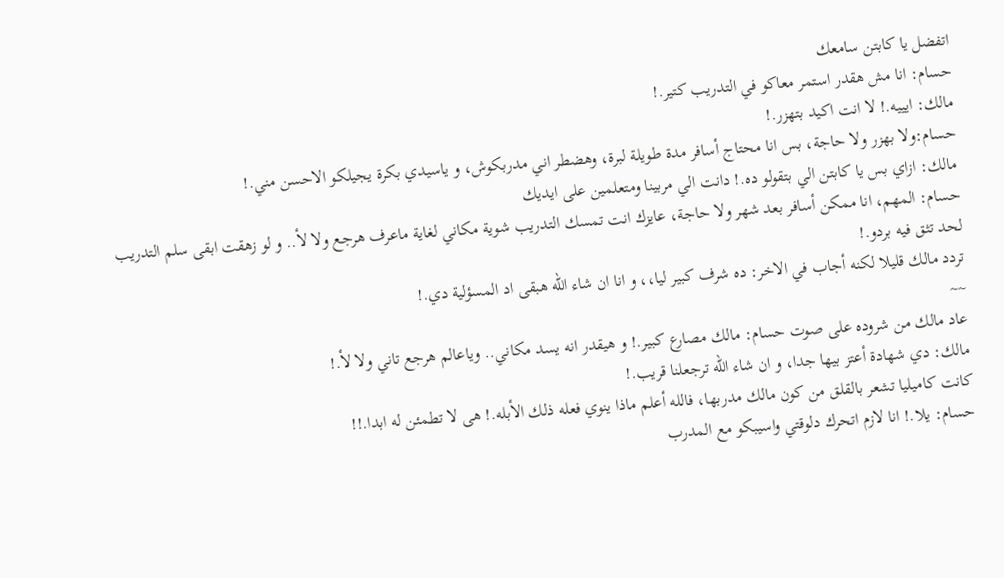اتفضل يا كابتن سامعك
حسام: انا مش هقدر استمر معاكو في التدريب كتير.!
مالك: ايييه.! لا انت اكيد بتهزر.!
حسام:ولا بهزر ولا حاجة، بس انا محتاج أسافر مدة طويلة لبرة، وهضطر اني مدربكوش، و ياسيدي بكرة يجيلكو الاحسن مني.!
مالك: ازاي بس يا كابتن الي بتقولو ده.! دانت الي مربينا ومتعلمين على ايديك
حسام: المهم، انا ممكن أسافر بعد شهر ولا حاجة، عايزك انت تمسك التدريب شوية مكاني لغاية ماعرف هرجع ولا لأ.. و لو زهقت ابقى سلم التدريب لحد تثق فيه بردو.!
تردد مالك قليلا لكنه أجاب في الاخر: ده شرف كبير ليا،، و انا ان شاء الله هبقى اد المسؤلية دي.!
~~
عاد مالك من شروده على صوت حسام: مالك مصارع كبير.! و هيقدر انه يسد مكاني.. وياعالم هرجع تاني ولا لأ.!
مالك: دي شهادة أعتز بيها جدا، و ان شاء الله ترجعلنا قريب.!
كانت كاميليا تشعر بالقلق من كون مالك مدربها، فالله أعلم ماذا ينوي فعله ذلك الأبله.! هى لا تطمئن له ابدا.!!
حسام: يلا.! انا لازم اتحرك دلوقتي واسيبكو مع المدرب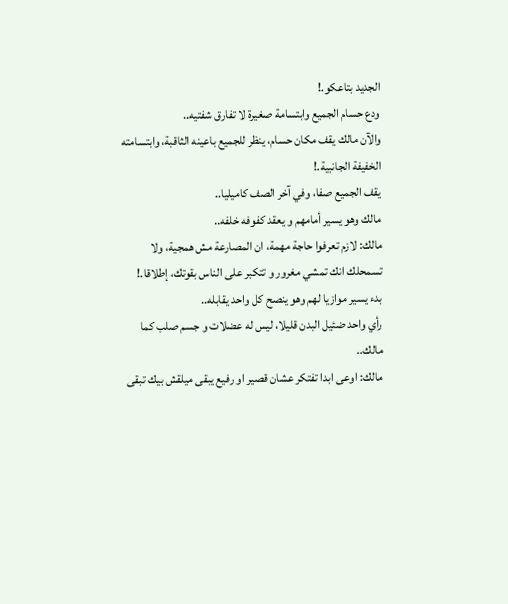الجديد بتاعكو.!
ودع حسام الجميع وابتسامة صغيرة لا تفارق شفتيه..
والآن مالك يقف مكان حسام، ينظر للجميع باعينه الثاقبة، وابتسامته الخفيفة الجانبية.!
يقف الجميع صفا، وفي آخر الصف كاميليا..
مالك وهو يسير أمامهم و يعقد كفوفه خلفه..
مالك: لازم تعرفوا حاجة مهمة، ان المصارعة مش همجية، ولا تسمحلك انك تمشي مغرور و تتكبر على الناس بقوتك، إطلاقا.!
بدء يسير موازيا لهم وهو ينصح كل واحد يقابله..
رأي واحد ضئيل البدن قليلا، ليس له عضلات و جسم صلب كما مالك..
مالك: اوعى ابدا تفتكر عشان قصير او رفيع يبقى ميلقش بيك تبقى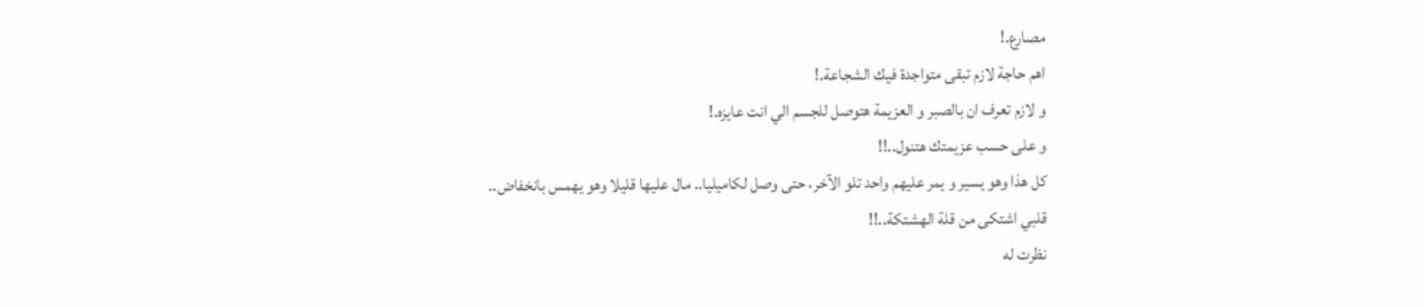مصارع.!
اهم حاجة لازم تبقى متواجدة فيك الشجاعة.!
و لازم تعرف ان بالصبر و العزيمة هتوصل للجسم الي انت عايزه.!
و على حسب عزيمتك هتنول..!!
كل هذا وهو يسير و يمر عليهم واحد تلو الآخر، حتى وصل لكاميليا.. مال عليها قليلا وهو يهمس بانخفاض..
قلبي اشتكى من قلة الهشتكة..!!
نظرت له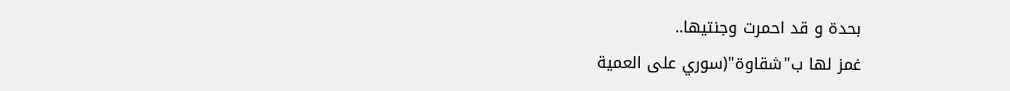بحدة و قد احمرت وجنتيها..
غمز لها ب"شقاوة"(سوري على العمية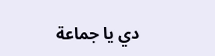دي يا جماعة